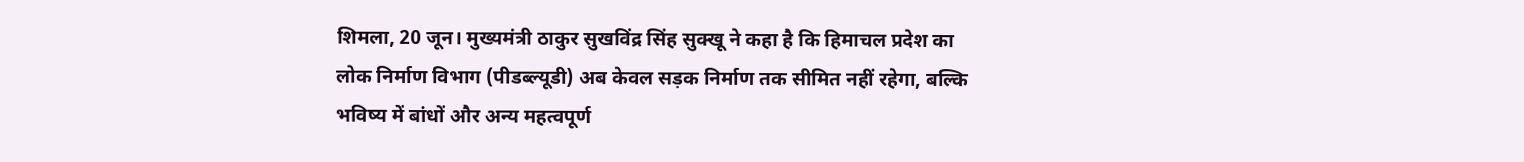शिमला, 20 जून। मुख्यमंत्री ठाकुर सुखविंद्र सिंह सुक्खू ने कहा है कि हिमाचल प्रदेश का लोक निर्माण विभाग (पीडब्ल्यूडी) अब केवल सड़क निर्माण तक सीमित नहीं रहेगा, बल्कि भविष्य में बांधों और अन्य महत्वपूर्ण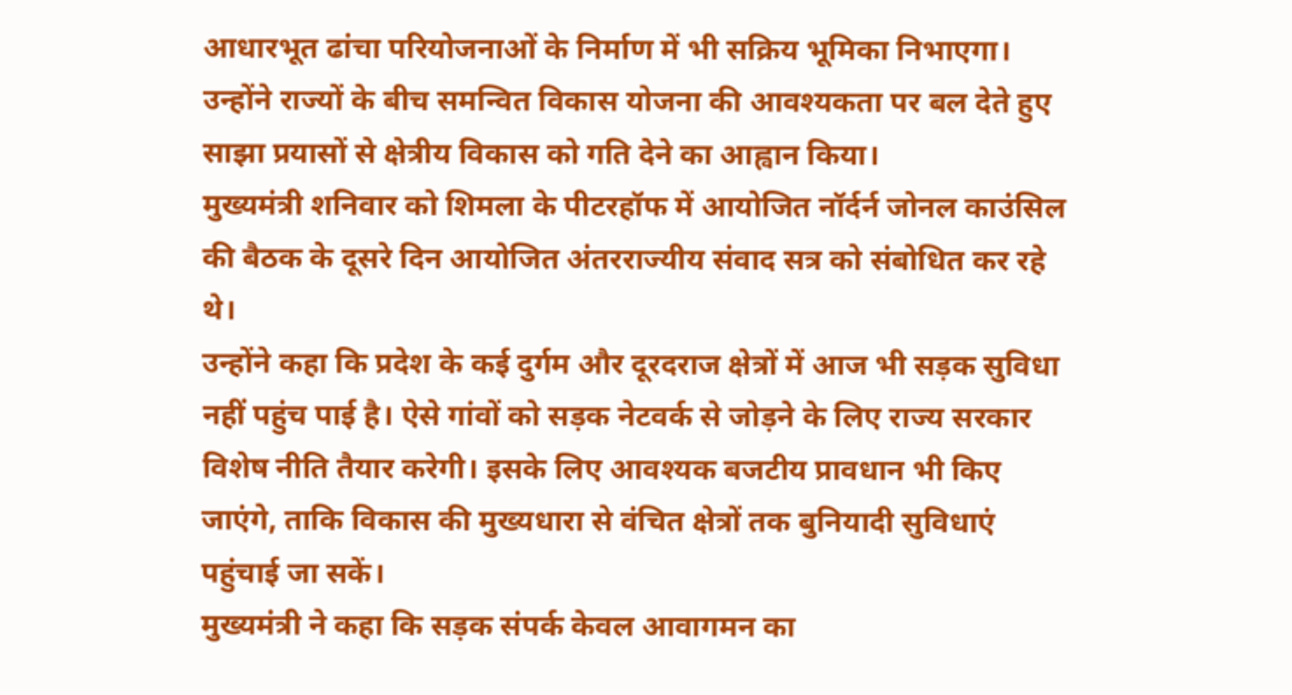आधारभूत ढांचा परियोजनाओं के निर्माण में भी सक्रिय भूमिका निभाएगा। उन्होंने राज्यों के बीच समन्वित विकास योजना की आवश्यकता पर बल देते हुए साझा प्रयासों से क्षेत्रीय विकास को गति देने का आह्वान किया।
मुख्यमंत्री शनिवार को शिमला के पीटरहॉफ में आयोजित नॉर्दर्न जोनल काउंसिल की बैठक के दूसरे दिन आयोजित अंतरराज्यीय संवाद सत्र को संबोधित कर रहे थे।
उन्होंने कहा कि प्रदेश के कई दुर्गम और दूरदराज क्षेत्रों में आज भी सड़क सुविधा नहीं पहुंच पाई है। ऐसे गांवों को सड़क नेटवर्क से जोड़ने के लिए राज्य सरकार विशेष नीति तैयार करेगी। इसके लिए आवश्यक बजटीय प्रावधान भी किए जाएंगे, ताकि विकास की मुख्यधारा से वंचित क्षेत्रों तक बुनियादी सुविधाएं पहुंचाई जा सकें।
मुख्यमंत्री ने कहा कि सड़क संपर्क केवल आवागमन का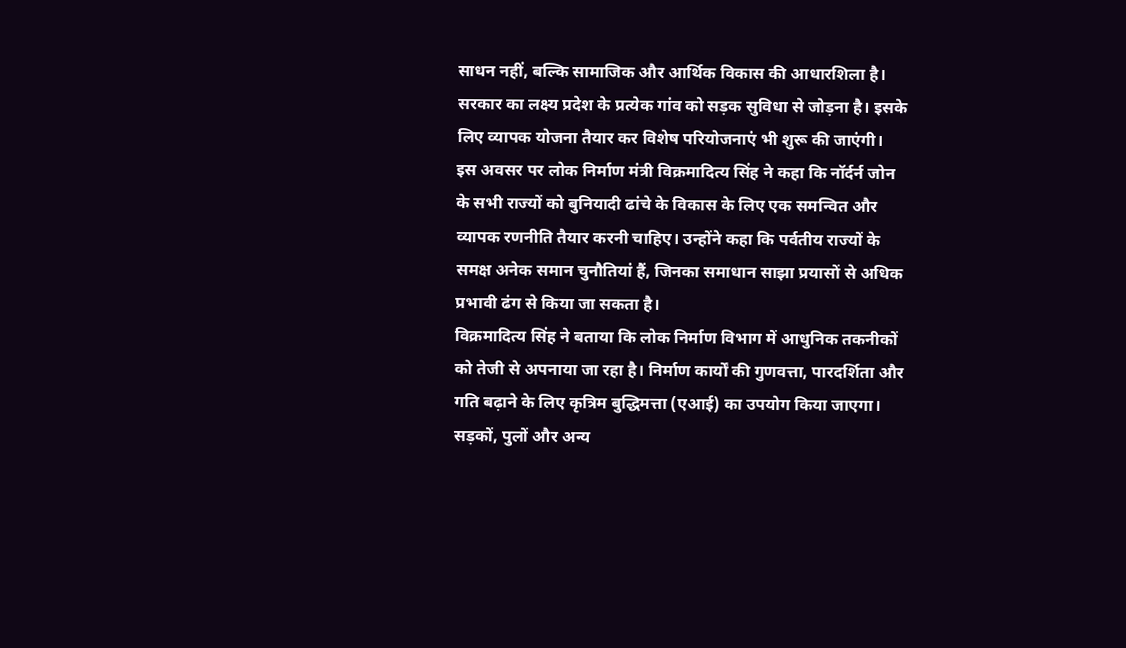साधन नहीं, बल्कि सामाजिक और आर्थिक विकास की आधारशिला है। सरकार का लक्ष्य प्रदेश के प्रत्येक गांव को सड़क सुविधा से जोड़ना है। इसके लिए व्यापक योजना तैयार कर विशेष परियोजनाएं भी शुरू की जाएंगी।
इस अवसर पर लोक निर्माण मंत्री विक्रमादित्य सिंह ने कहा कि नॉर्दर्न जोन के सभी राज्यों को बुनियादी ढांचे के विकास के लिए एक समन्वित और व्यापक रणनीति तैयार करनी चाहिए। उन्होंने कहा कि पर्वतीय राज्यों के समक्ष अनेक समान चुनौतियां हैं, जिनका समाधान साझा प्रयासों से अधिक प्रभावी ढंग से किया जा सकता है।
विक्रमादित्य सिंह ने बताया कि लोक निर्माण विभाग में आधुनिक तकनीकों को तेजी से अपनाया जा रहा है। निर्माण कार्यों की गुणवत्ता, पारदर्शिता और गति बढ़ाने के लिए कृत्रिम बुद्धिमत्ता (एआई) का उपयोग किया जाएगा। सड़कों, पुलों और अन्य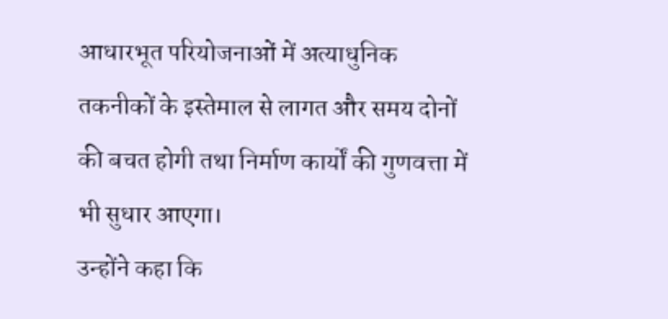आधारभूत परियोजनाओं में अत्याधुनिक तकनीकों के इस्तेमाल से लागत और समय दोनों की बचत होगी तथा निर्माण कार्यों की गुणवत्ता में भी सुधार आएगा।
उन्होंने कहा कि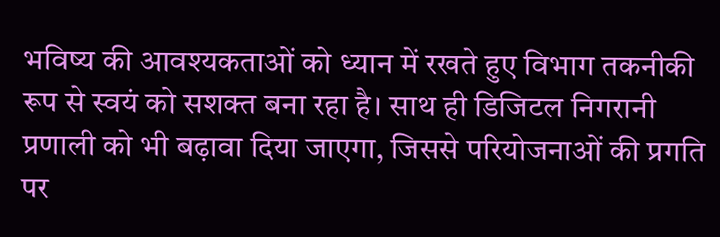भविष्य की आवश्यकताओं को ध्यान में रखते हुए विभाग तकनीकी रूप से स्वयं को सशक्त बना रहा है। साथ ही डिजिटल निगरानी प्रणाली को भी बढ़ावा दिया जाएगा, जिससे परियोजनाओं की प्रगति पर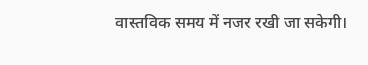वास्तविक समय में नजर रखी जा सकेगी।